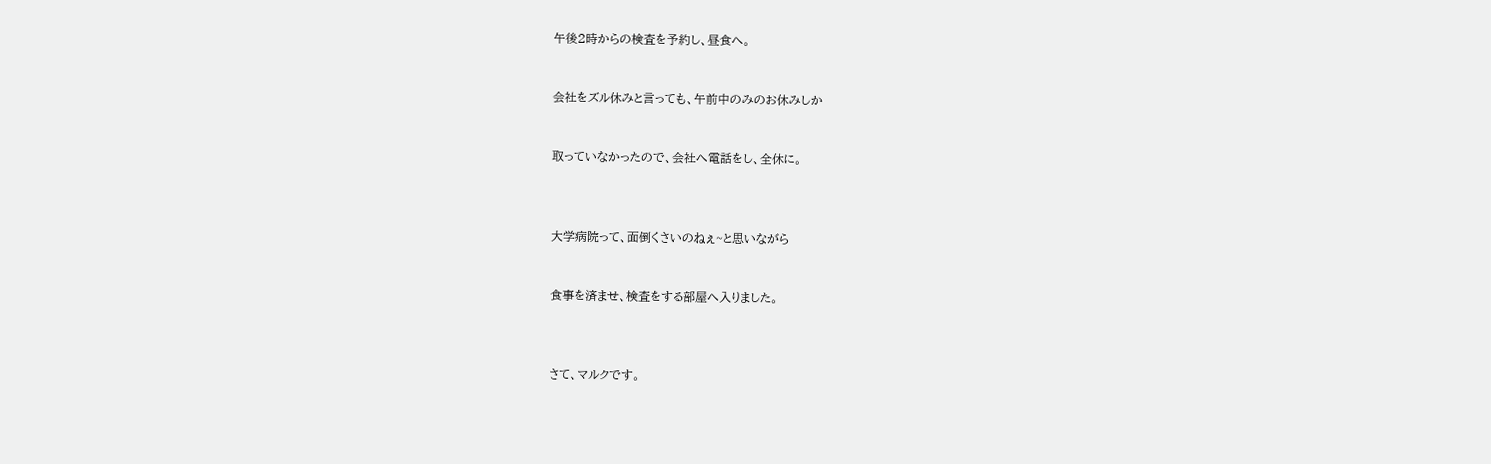午後2時からの検査を予約し、昼食へ。


会社をズル休みと言っても、午前中のみのお休みしか


取っていなかったので、会社へ電話をし、全休に。



大学病院って、面倒くさいのねぇ~と思いながら


食事を済ませ、検査をする部屋へ入りました。



さて、マルクです。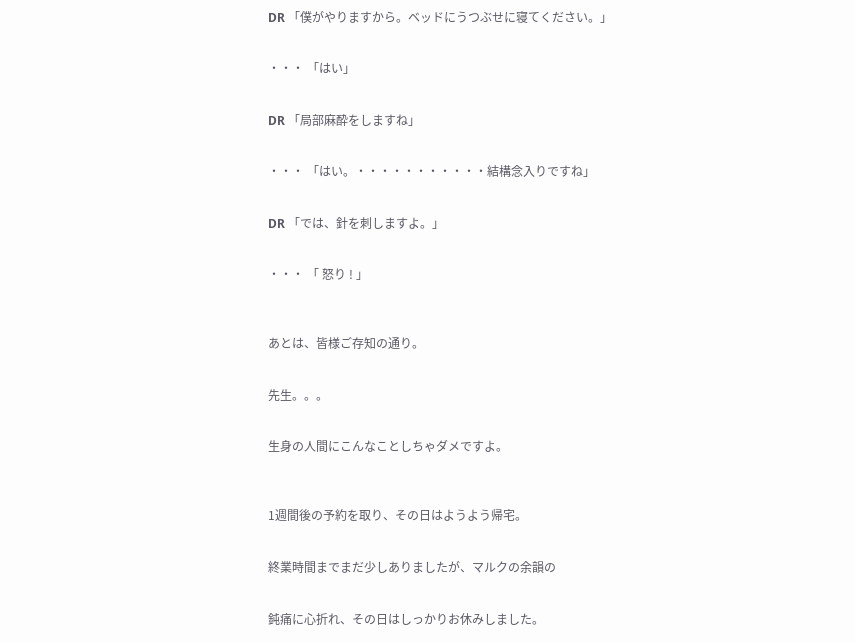DR 「僕がやりますから。ベッドにうつぶせに寝てください。」


・・・ 「はい」


DR 「局部麻酔をしますね」


・・・ 「はい。・・・・・・・・・・・結構念入りですね」


DR 「では、針を刺しますよ。」


・・・ 「 怒り ! 」



あとは、皆様ご存知の通り。


先生。。。


生身の人間にこんなことしちゃダメですよ。



1週間後の予約を取り、その日はようよう帰宅。


終業時間までまだ少しありましたが、マルクの余韻の


鈍痛に心折れ、その日はしっかりお休みしました。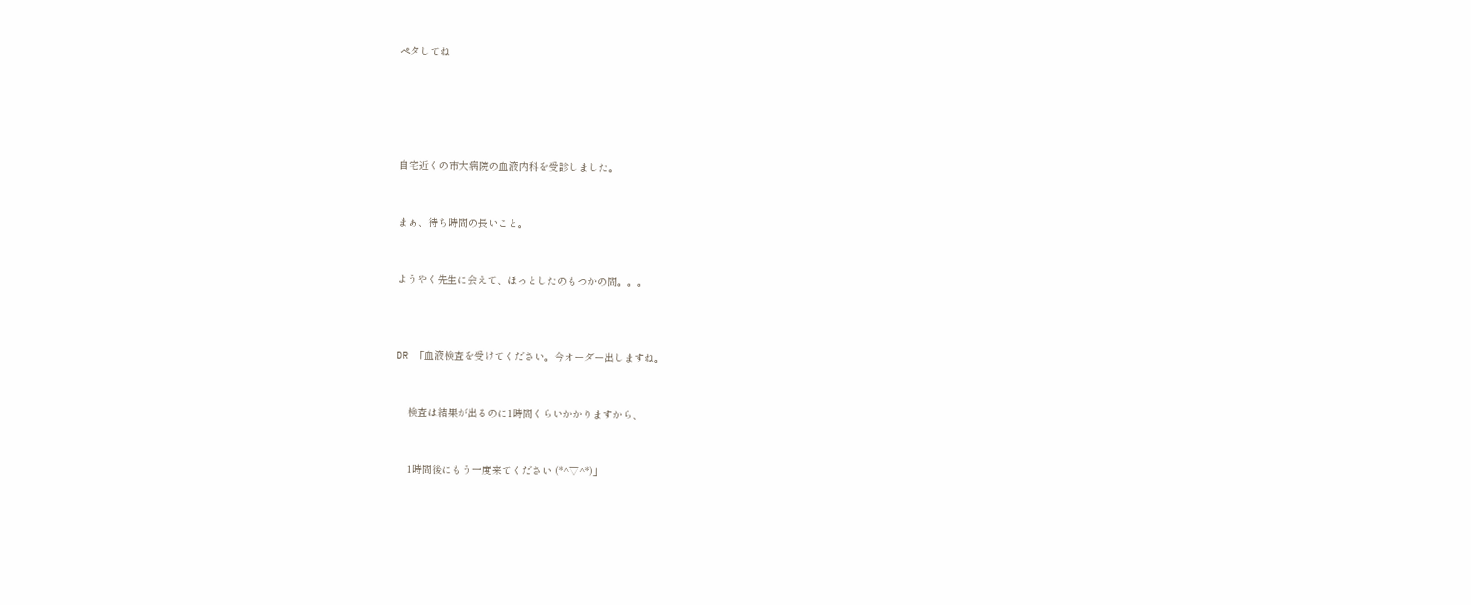ペタしてね





自宅近くの市大病院の血液内科を受診しました。


まぁ、待ち時間の長いこと。


ようやく先生に会えて、ほっとしたのもつかの間。。。



DR 「血液検査を受けてください。今オーダー出しますね。


    検査は結果が出るのに1時間くらいかかりますから、


    1時間後にもう一度来てください (*^▽^*)」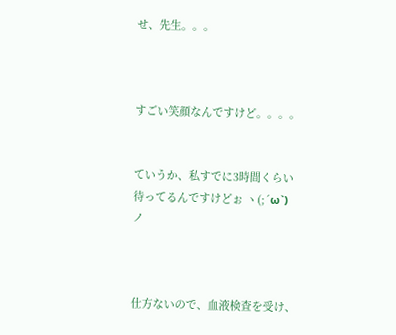せ、先生。。。



すごい笑顔なんですけど。。。。


ていうか、私すでに3時間くらい待ってるんですけどぉ ヽ(;´ω`)ノ



仕方ないので、血液検査を受け、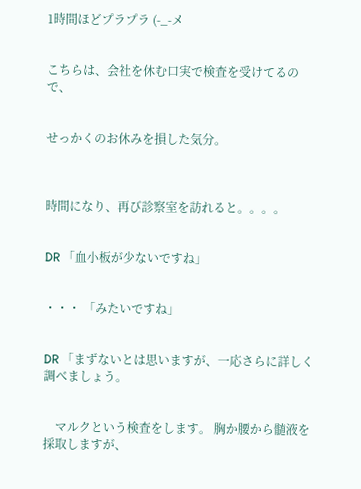1時間ほどプラプラ (-_-メ


こちらは、会社を休む口実で検査を受けてるので、


せっかくのお休みを損した気分。



時間になり、再び診察室を訪れると。。。。


DR 「血小板が少ないですね」


・・・ 「みたいですね」


DR 「まずないとは思いますが、一応さらに詳しく調べましょう。


    マルクという検査をします。 胸か腰から髄液を採取しますが、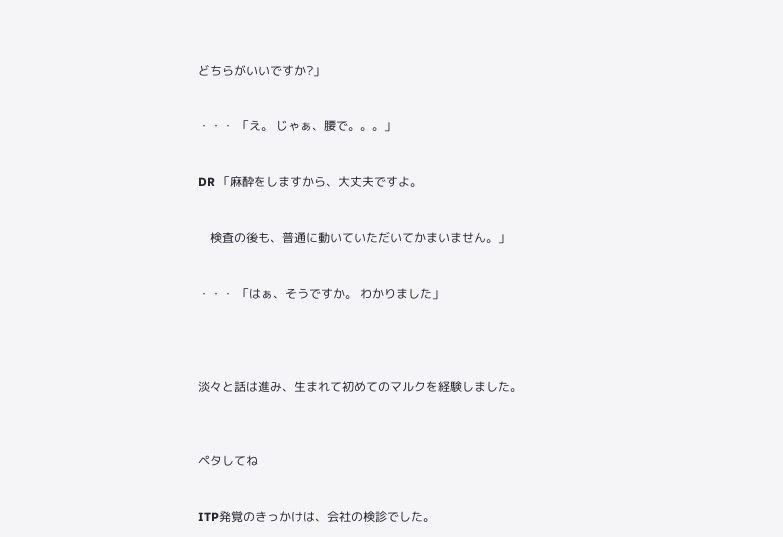どちらがいいですか?」


・・・ 「え。 じゃぁ、腰で。。。」


DR 「麻酔をしますから、大丈夫ですよ。


    検査の後も、普通に動いていただいてかまいません。」


・・・ 「はぁ、そうですか。 わかりました」




淡々と話は進み、生まれて初めてのマルクを経験しました。



ペタしてね


ITP発覚のきっかけは、会社の検診でした。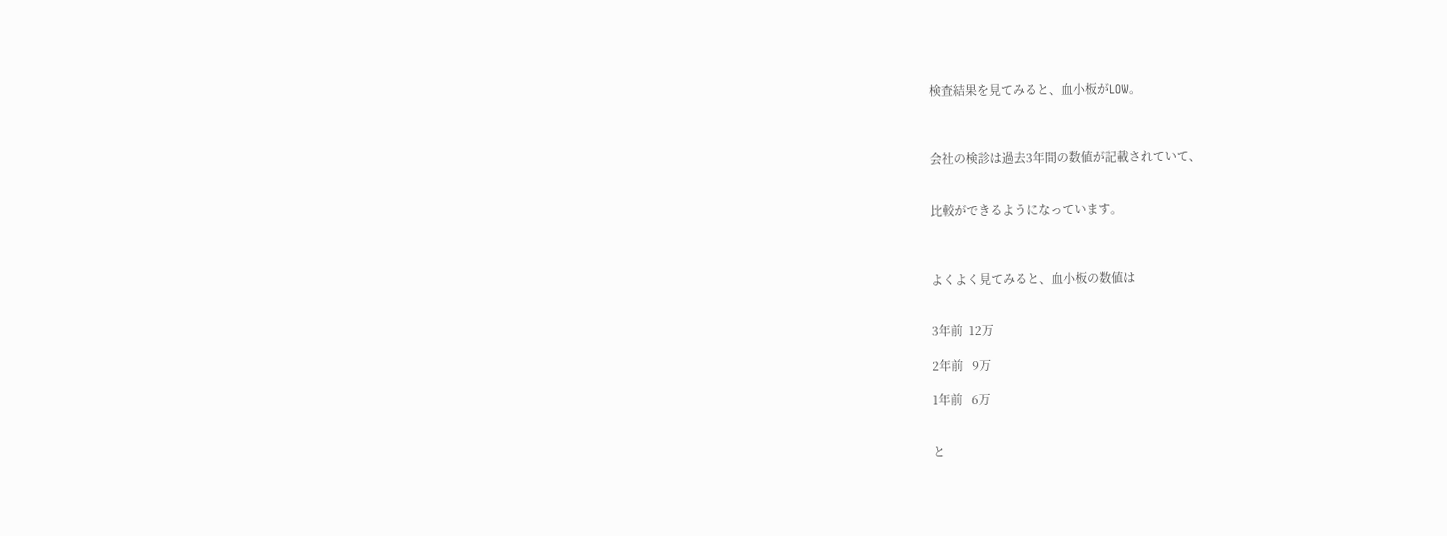検査結果を見てみると、血小板がLOW。



会社の検診は過去3年間の数値が記載されていて、


比較ができるようになっています。



よくよく見てみると、血小板の数値は


3年前  12万

2年前   9万

1年前   6万


と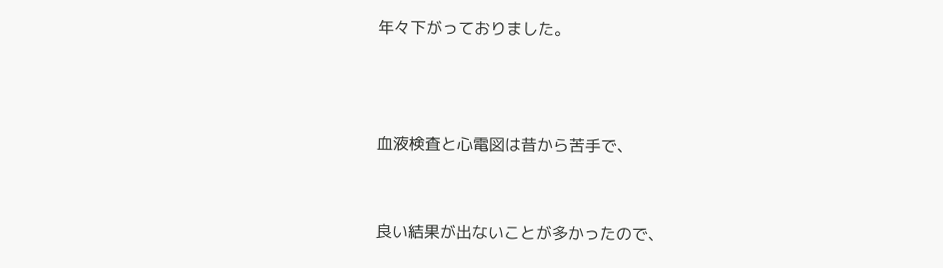年々下がっておりました。



血液検査と心電図は昔から苦手で、


良い結果が出ないことが多かったので、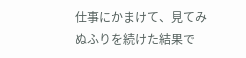仕事にかまけて、見てみぬふりを続けた結果で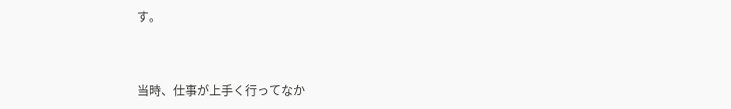す。



当時、仕事が上手く行ってなか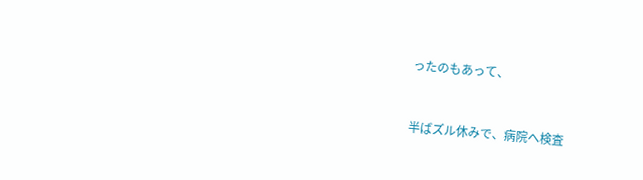ったのもあって、


半ばズル休みで、病院へ検査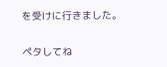を受けに行きました。


ペタしてね